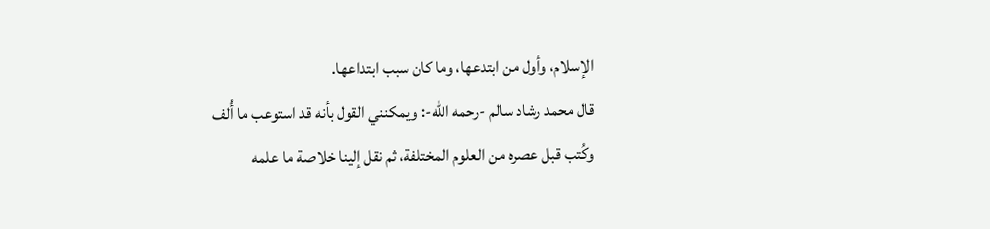الإسلام، وأول من ابتدعها، وما كان سبب ابتداعها.
قال محمد رشاد سالم -رحمه الله-: ويمكنني القول بأنه قد استوعب ما أُلف وكُتب قبل عصره من العلوم المختلفة، ثم نقل إلينا خلاصة ما علمه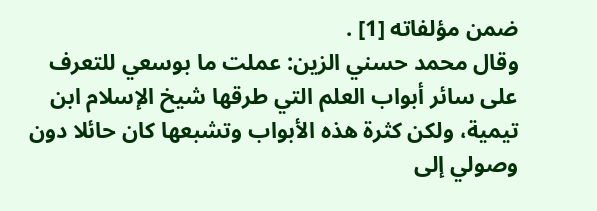ضمن مؤلفاته [1] .
وقال محمد حسني الزين: عملت ما بوسعي للتعرف على سائر أبواب العلم التي طرقها شيخ الإسلام ابن تيمية، ولكن كثرة هذه الأبواب وتشبعها كان حائلا دون وصولي إلى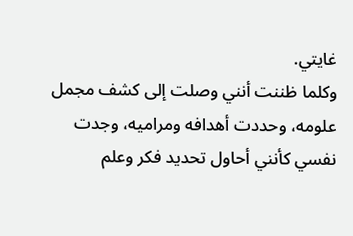غايتي.
وكلما ظننت أنني وصلت إلى كشف مجمل علومه، وحددت أهدافه ومراميه، وجدت نفسي كأنني أحاول تحديد فكر وعلم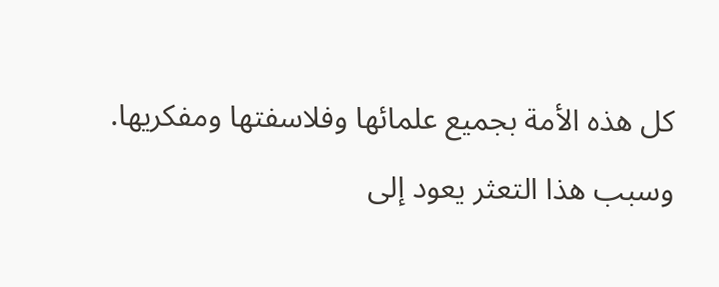كل هذه الأمة بجميع علمائها وفلاسفتها ومفكريها.
وسبب هذا التعثر يعود إلى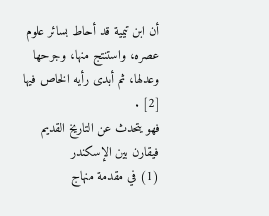أن ابن تيمية قد أحاط بسائر علوم عصره، واستنتج منها، وجرحها وعدلها، ثم أبدى رأيه الخاص فيها [2] .
فهو يتحدث عن التاريخ القديم فيقارن بين الإسكندر
(1) في مقدمة منهاج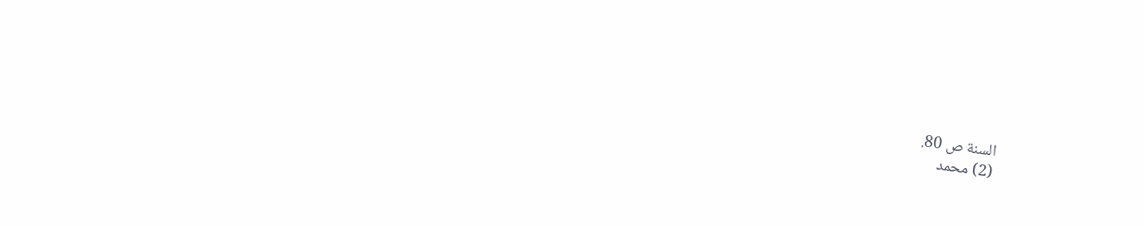السنة ص 80.
(2) محمد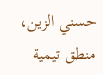حسني الزين، منطق تيمية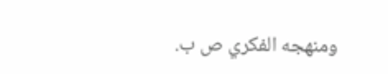ومنهجه الفكري ص ب.